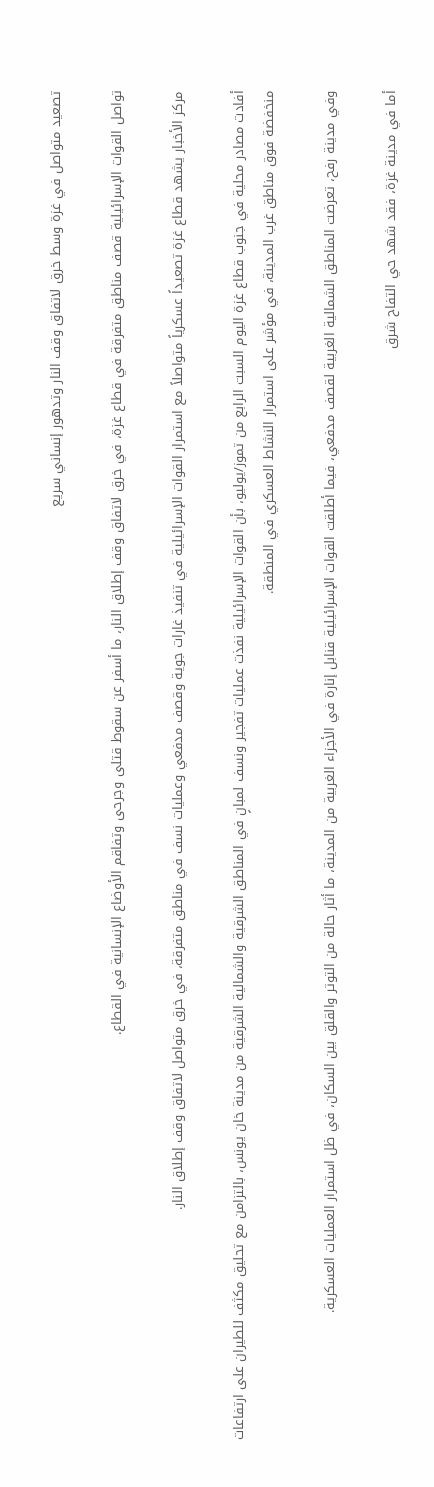تصعيد متواصل في غزة وسط خرق لاتفاق وقف النار وتدهور إنساني سريع

تواصل القوات الإسرائيلية قصف مناطق متفرقة في قطاع غزة، في خرق لاتفاق وقف إطلاق النار، ما أسفر عن سقوط قتلى وجرحى وتفاقم الأوضاع الإنسانية في القطاع.

مركز الأخبار يشهد قطاع غزة تصعيداً عسكرياً متواصلاً مع استمرار القوات الإسرائيلية في تنفيذ غارات جوية وقصف مدفعي وعمليات نسف في مناطق متفرقة، في خرق متواصل لاتفاق وقف إطلاق النار.

أفادت مصادر محلية في جنوب قطاع غزة اليوم السبت الرابع من تموز/يوليو، بأن القوات الإسرائيلية نفذت عمليات تفجير ونسف لمبانٍ في المناطق الشرقية والشمالية الشرقية من مدينة خان يونس، بالتزامن مع تحليق مكثف للطيران على ارتفاعات منخفضة فوق مناطق غرب المدينة، في مؤشر على استمرار النشاط العسكري في المنطقة.

وفي مدينة رفح، تعرضت المناطق الشمالية الغربية لقصف مدفعي، فيما أطلقت القوات الإسرائيلية قنابل إنارة في الأجزاء الغربية من المدينة، ما أثار حالة من التوتر والقلق بين السكان، في ظل استمرار العمليات العسكرية.

أما في مدينة غزة، فقد شهد حي التفاح شرق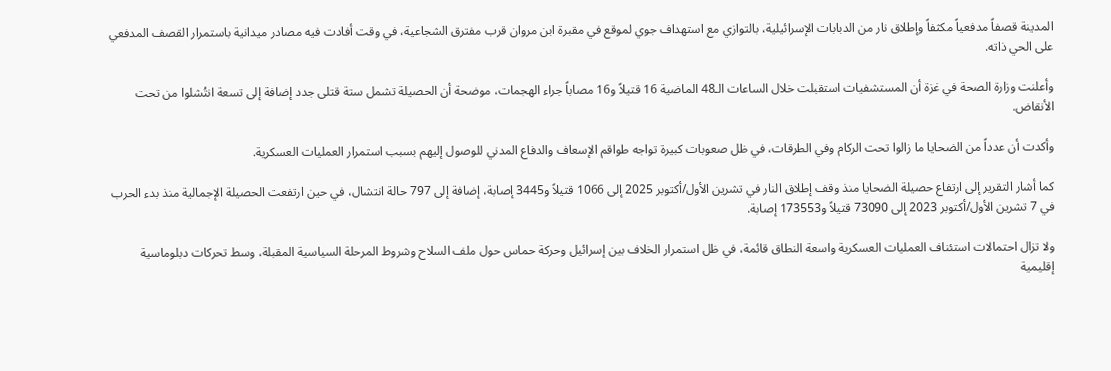المدينة قصفاً مدفعياً مكثفاً وإطلاق نار من الدبابات الإسرائيلية، بالتوازي مع استهداف جوي لموقع في مقبرة ابن مروان قرب مفترق الشجاعية، في وقت أفادت فيه مصادر ميدانية باستمرار القصف المدفعي على الحي ذاته.

وأعلنت وزارة الصحة في غزة أن المستشفيات استقبلت خلال الساعات الـ48 الماضية 16 قتيلاً و16 مصاباً جراء الهجمات، موضحة أن الحصيلة تشمل ستة قتلى جدد إضافة إلى تسعة انتُشلوا من تحت الأنقاض.

وأكدت أن عدداً من الضحايا ما زالوا تحت الركام وفي الطرقات، في ظل صعوبات كبيرة تواجه طواقم الإسعاف والدفاع المدني للوصول إليهم بسبب استمرار العمليات العسكرية.

كما أشار التقرير إلى ارتفاع حصيلة الضحايا منذ وقف إطلاق النار في تشرين الأول/أكتوبر 2025 إلى 1066 قتيلاً و3445 إصابة، إضافة إلى 797 حالة انتشال، في حين ارتفعت الحصيلة الإجمالية منذ بدء الحرب في 7 تشرين الأول/أكتوبر 2023 إلى 73090 قتيلاً و173553 إصابة.

ولا تزال احتمالات استئناف العمليات العسكرية واسعة النطاق قائمة، في ظل استمرار الخلاف بين إسرائيل وحركة حماس حول ملف السلاح وشروط المرحلة السياسية المقبلة، وسط تحركات دبلوماسية إقليمية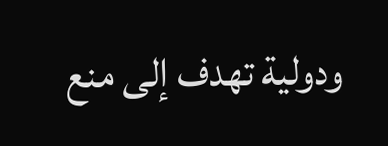ودولية تهدف إلى منع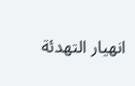انهيار التهدئة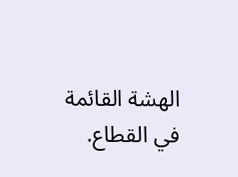الهشة القائمة في القطاع.